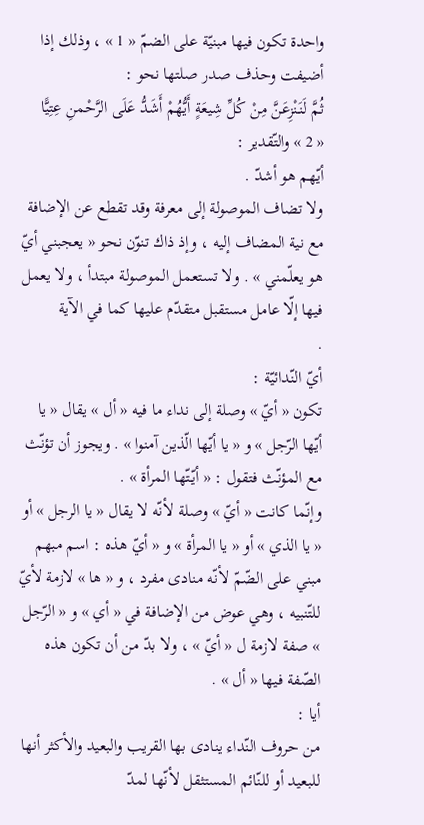واحدة تكون فيها مبنيّة على الضمّ « 1 » ، وذلك إذا أضيفت وحذف صدر صلتها نحو :
ثُمَّ لَنَنْزِعَنَّ مِنْ كُلِّ شِيعَةٍ أَيُّهُمْ أَشَدُّ عَلَى الرَّحْمنِ عِتِيًّا
« 2 » والتّقدير :
أيّهم هو أشدّ .
ولا تضاف الموصولة إلى معرفة وقد تقطع عن الإضافة مع نية المضاف إليه ، وإذ ذاك تنوّن نحو « يعجبني أيّ هو يعلّمني » . ولا تستعمل الموصولة مبتدأ ، ولا يعمل فيها إلّا عامل مستقبل متقدّم عليها كما في الآية
.
أيّ النّدائيّة :
تكون « أيّ » وصلة إلى نداء ما فيه « أل » يقال « يا أيّها الرّجل » و « يا أيّها الّذين آمنوا » . ويجوز أن تؤنّث مع المؤنّث فتقول : « أيّتّها المرأة » .
وإنّما كانت « أيّ » وصلة لأنّه لا يقال « يا الرجل » أو « يا الذي » أو « يا المرأة » و « أيّ هذه : اسم مبهم مبني على الضّمّ لأنّه منادى مفرد ، و « ها » لازمة لأيّ للتّنبيه ، وهي عوض من الإضافة في « أي » و « الرّجل » صفة لازمة ل « أيّ » ، ولا بدّ من أن تكون هذه الصّفة فيها « أل » .
أيا :
من حروف النّداء ينادى بها القريب والبعيد والأكثر أنها للبعيد أو للنّائم المستثقل لأنّها لمدّ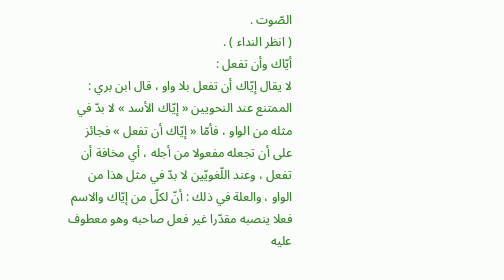الصّوت .
( انظر النداء ) .
أيّاك وأن تفعل :
لا يقال إيّاك أن تفعل بلا واو ، قال ابن بري : الممتنع عند النحويين « إيّاك الأسد » لا بدّ في مثله من الواو ، فأمّا « إيّاك أن تفعل » فجائز على أن تجعله مفعولا من أجله ، أي مخافة أن تفعل ، وعند اللّغويّين لا بدّ في مثل هذا من الواو ، والعلة في ذلك : أنّ لكلّ من إيّاك والاسم فعلا ينصبه مقدّرا غير فعل صاحبه وهو معطوف عليه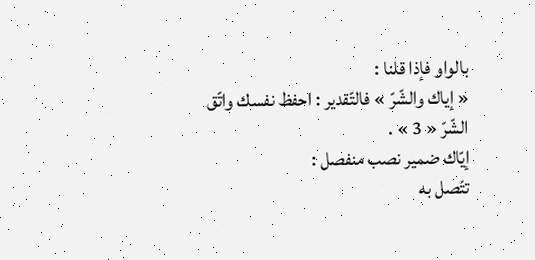بالواو فإذا قلنا :
« إياك والشّرّ » فالتّقدير : احفظ نفسك واتّق الشّرّ « 3 » .
إيّاك ضمير نصب منفصل :
تتّصل به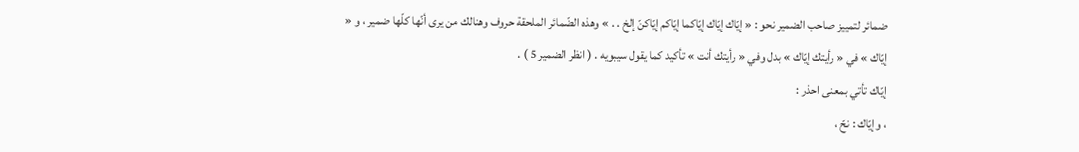ضمائر لتمييز صاحب الضمير نحو : « إيّاك إيّاك إيّاكما إيّاكم إيّاكنّ إلخ . . » وهذه الضّمائر الملحقة حروف وهنالك من يرى أنّها كلّها ضمير ، و « إيّاك » في « رأيتك إيّاك » بدل وفي « رأيتك أنت » تأكيد كما يقول سيبويه . ( انظر الضمير 5 ) .
إيّاك تأتي بمعنى احذر :
، وإيّاك : نحّ ،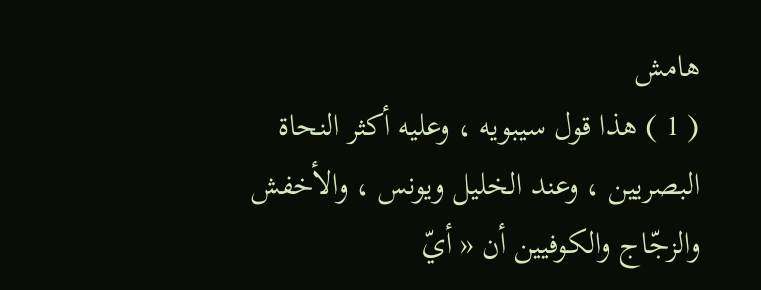هامش
( 1 ) هذا قول سيبويه ، وعليه أكثر النحاة البصريين ، وعند الخليل ويونس ، والأخفش والزجّاج والكوفيين أن « أيّ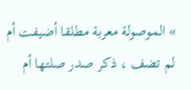» الموصولة معربة مطلقا أضيفت أم لم تضف ، ذكر صدر صلتها أم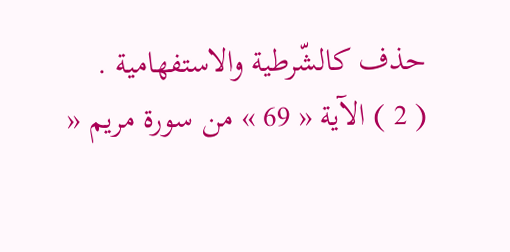حذف كالشّرطية والاستفهامية .
( 2 ) الآية « 69 » من سورة مريم «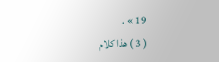19 » .
( 3 ) هذا كلام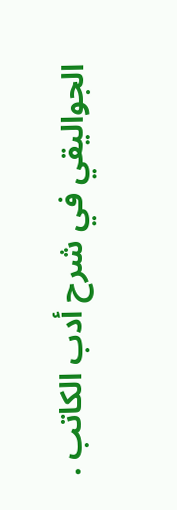الجواليقي في شرح أدب الكاتب .